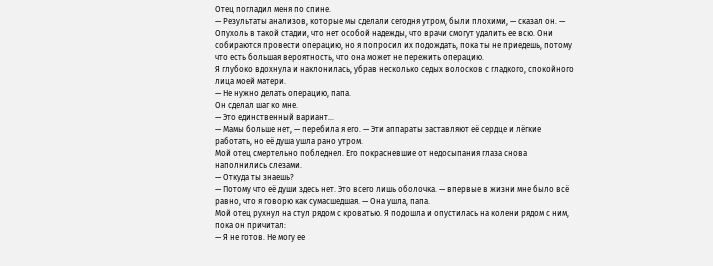Отец погладил меня по спине.
— Результаты анализов, которые мы сделали сегодня утром, были плохими, — сказал он. — Опухоль в такой стадии, что нет особой надежды, что врачи смогут удалить ее всю. Они собираются провести операцию, но я попросил их подождать, пока ты не приедешь, потому что есть большая вероятность, что она может не пережить операцию.
Я глубоко вдохнула и наклонилась, убрав несколько седых волосков с гладкого, спокойного лица моей матери.
— Не нужно делать операцию, папа.
Он сделал шаг ко мне.
— Это единственный вариант…
— Мамы больше нет, — перебила я его. — Эти аппараты заставляют её сердце и лёгкие работать, но её душа ушла рано утром.
Мой отец смертельно побледнел. Его покрасневшие от недосыпания глаза снова наполнились слезами.
— Откуда ты знаешь?
— Потому что её души здесь нет. Это всего лишь оболочка. — впервые в жизни мне было всё равно, что я говорю как сумасшедшая. — Она ушла, папа.
Мой отец рухнул на стул рядом с кроватью. Я подошла и опустилась на колени рядом с ним, пока он причитал:
— Я не готов. Не могу ее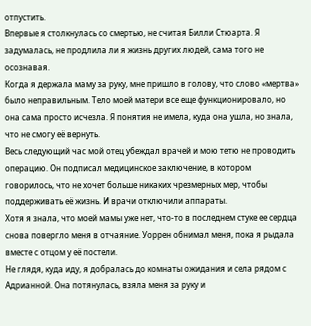отпустить.
Впервые я столкнулась со смертью, не считая Билли Стюарта. Я задумалась, не продлила ли я жизнь других людей, сама того не осознавая.
Когда я держала маму за руку, мне пришло в голову, что слово «мертва» было неправильным. Тело моей матери все еще функционировало, но она сама просто исчезла. Я понятия не имела, куда она ушла, но знала, что не смогу её вернуть.
Весь следующий час мой отец убеждал врачей и мою тетю не проводить операцию. Он подписал медицинское заключение, в котором говорилось, что не хочет больше никаких чрезмерных мер, чтобы поддерживать её жизнь. И врачи отключили аппараты.
Хотя я знала, что моей мамы уже нет, что-то в последнем стуке ее сердца снова повергло меня в отчаяние. Уоррен обнимал меня, пока я рыдала вместе с отцом у её постели.
Не глядя, куда иду, я добралась до комнаты ожидания и села рядом с Адрианной. Она потянулась, взяла меня за руку и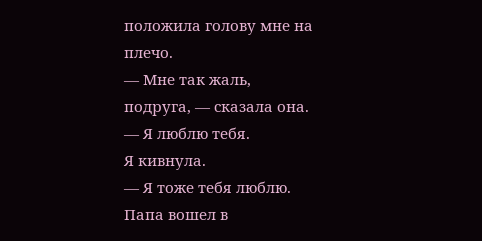положила голову мне на плечо.
— Мне так жаль, подруга, — сказала она. — Я люблю тебя.
Я кивнула.
— Я тоже тебя люблю.
Папа вошел в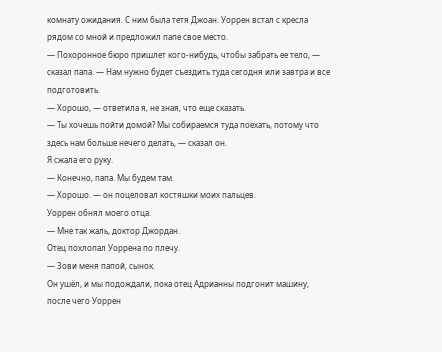комнату ожидания. С ним была тетя Джоан. Уоррен встал с кресла рядом со мной и предложил папе свое место.
— Похоронное бюро пришлет кого-нибудь, чтобы забрать ее тело, — сказал папа. — Нам нужно будет съездить туда сегодня или завтра и все подготовить.
— Хорошо, — ответила я, не зная, что еще сказать.
— Ты хочешь пойти домой? Мы собираемся туда поехать, потому что здесь нам больше нечего делать, — сказал он.
Я сжала его руку.
— Конечно, папа. Мы будем там.
— Хорошо. — он поцеловал костяшки моих пальцев.
Уоррен обнял моего отца.
— Мне так жаль, доктор Джордан.
Отец похлопал Уоррена по плечу.
— Зови меня папой, сынок.
Он ушёл, и мы подождали, пока отец Адрианны подгонит машину, после чего Уоррен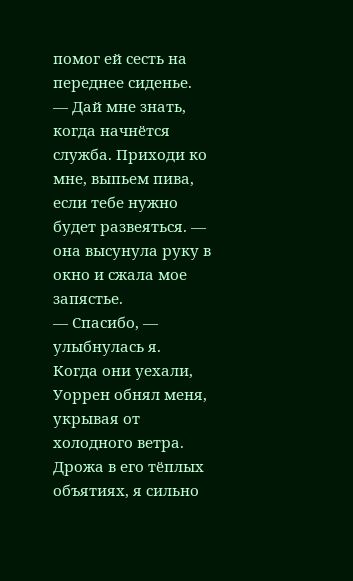помог ей сесть на переднее сиденье.
— Дай мне знать, когда начнётся служба. Приходи ко мне, выпьем пива, если тебе нужно будет развеяться. — она высунула руку в окно и сжала мое запястье.
— Спасибо, — улыбнулась я.
Когда они уехали, Уоррен обнял меня, укрывая от холодного ветра. Дрожа в его тёплых объятиях, я сильно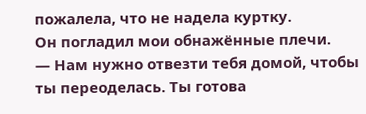пожалела, что не надела куртку.
Он погладил мои обнажённые плечи.
— Нам нужно отвезти тебя домой, чтобы ты переоделась. Ты готова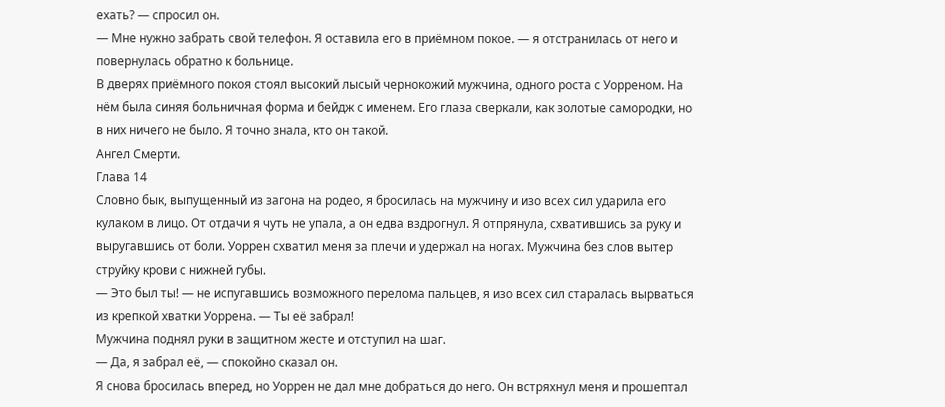ехать? — спросил он.
— Мне нужно забрать свой телефон. Я оставила его в приёмном покое. — я отстранилась от него и повернулась обратно к больнице.
В дверях приёмного покоя стоял высокий лысый чернокожий мужчина, одного роста с Уорреном. На нём была синяя больничная форма и бейдж с именем. Его глаза сверкали, как золотые самородки, но в них ничего не было. Я точно знала, кто он такой.
Ангел Смерти.
Глава 14
Словно бык, выпущенный из загона на родео, я бросилась на мужчину и изо всех сил ударила его кулаком в лицо. От отдачи я чуть не упала, а он едва вздрогнул. Я отпрянула, схватившись за руку и выругавшись от боли. Уоррен схватил меня за плечи и удержал на ногах. Мужчина без слов вытер струйку крови с нижней губы.
— Это был ты! — не испугавшись возможного перелома пальцев, я изо всех сил старалась вырваться из крепкой хватки Уоррена. — Ты её забрал!
Мужчина поднял руки в защитном жесте и отступил на шаг.
— Да, я забрал её, — спокойно сказал он.
Я снова бросилась вперед, но Уоррен не дал мне добраться до него. Он встряхнул меня и прошептал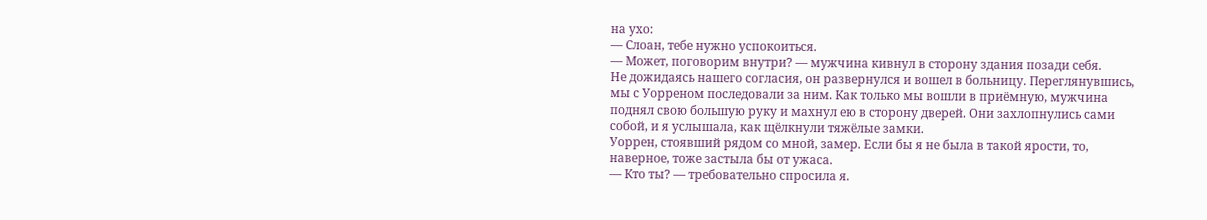на ухо:
— Слоан, тебе нужно успокоиться.
— Может, поговорим внутри? — мужчина кивнул в сторону здания позади себя.
Не дожидаясь нашего согласия, он развернулся и вошел в больницу. Переглянувшись, мы с Уорреном последовали за ним. Как только мы вошли в приёмную, мужчина поднял свою большую руку и махнул ею в сторону дверей. Они захлопнулись сами собой, и я услышала, как щёлкнули тяжёлые замки.
Уоррен, стоявший рядом со мной, замер. Если бы я не была в такой ярости, то, наверное, тоже застыла бы от ужаса.
— Кто ты? — требовательно спросила я.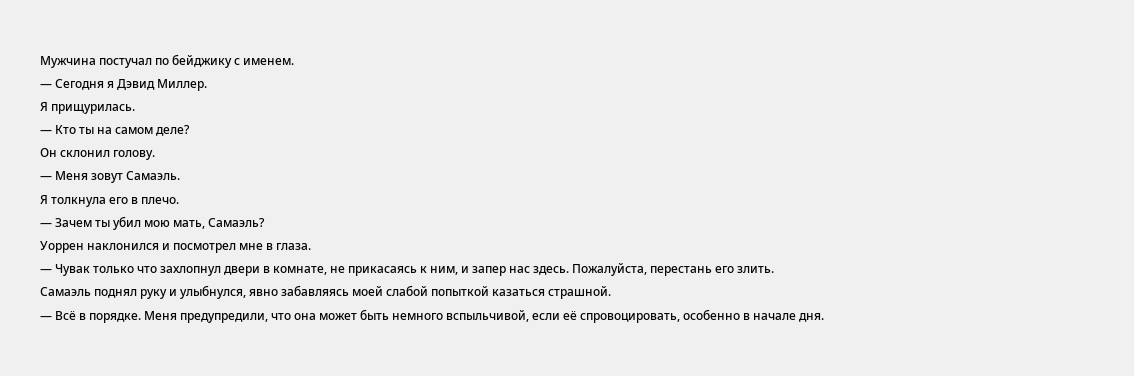Мужчина постучал по бейджику с именем.
— Сегодня я Дэвид Миллер.
Я прищурилась.
— Кто ты на самом деле?
Он склонил голову.
— Меня зовут Самаэль.
Я толкнула его в плечо.
— Зачем ты убил мою мать, Самаэль?
Уоррен наклонился и посмотрел мне в глаза.
— Чувак только что захлопнул двери в комнате, не прикасаясь к ним, и запер нас здесь. Пожалуйста, перестань его злить.
Самаэль поднял руку и улыбнулся, явно забавляясь моей слабой попыткой казаться страшной.
— Всё в порядке. Меня предупредили, что она может быть немного вспыльчивой, если её спровоцировать, особенно в начале дня.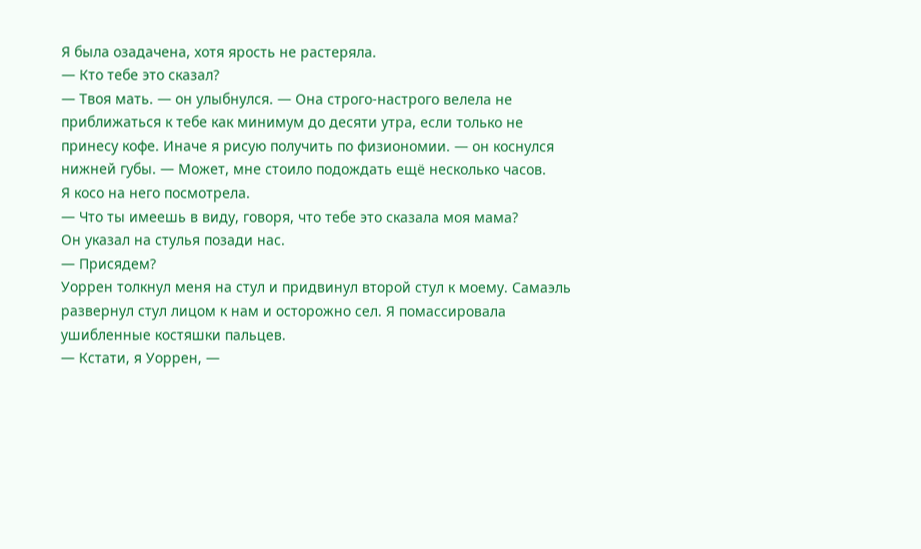Я была озадачена, хотя ярость не растеряла.
— Кто тебе это сказал?
— Твоя мать. — он улыбнулся. — Она строго-настрого велела не приближаться к тебе как минимум до десяти утра, если только не принесу кофе. Иначе я рисую получить по физиономии. — он коснулся нижней губы. — Может, мне стоило подождать ещё несколько часов.
Я косо на него посмотрела.
— Что ты имеешь в виду, говоря, что тебе это сказала моя мама?
Он указал на стулья позади нас.
— Присядем?
Уоррен толкнул меня на стул и придвинул второй стул к моему. Самаэль развернул стул лицом к нам и осторожно сел. Я помассировала ушибленные костяшки пальцев.
— Кстати, я Уоррен, —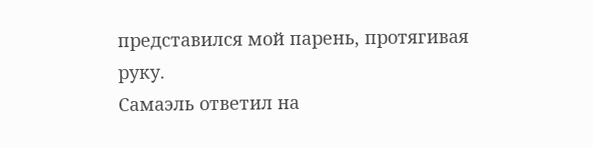представился мой парень, протягивая руку.
Самаэль ответил на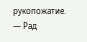рукопожатие.
— Рад